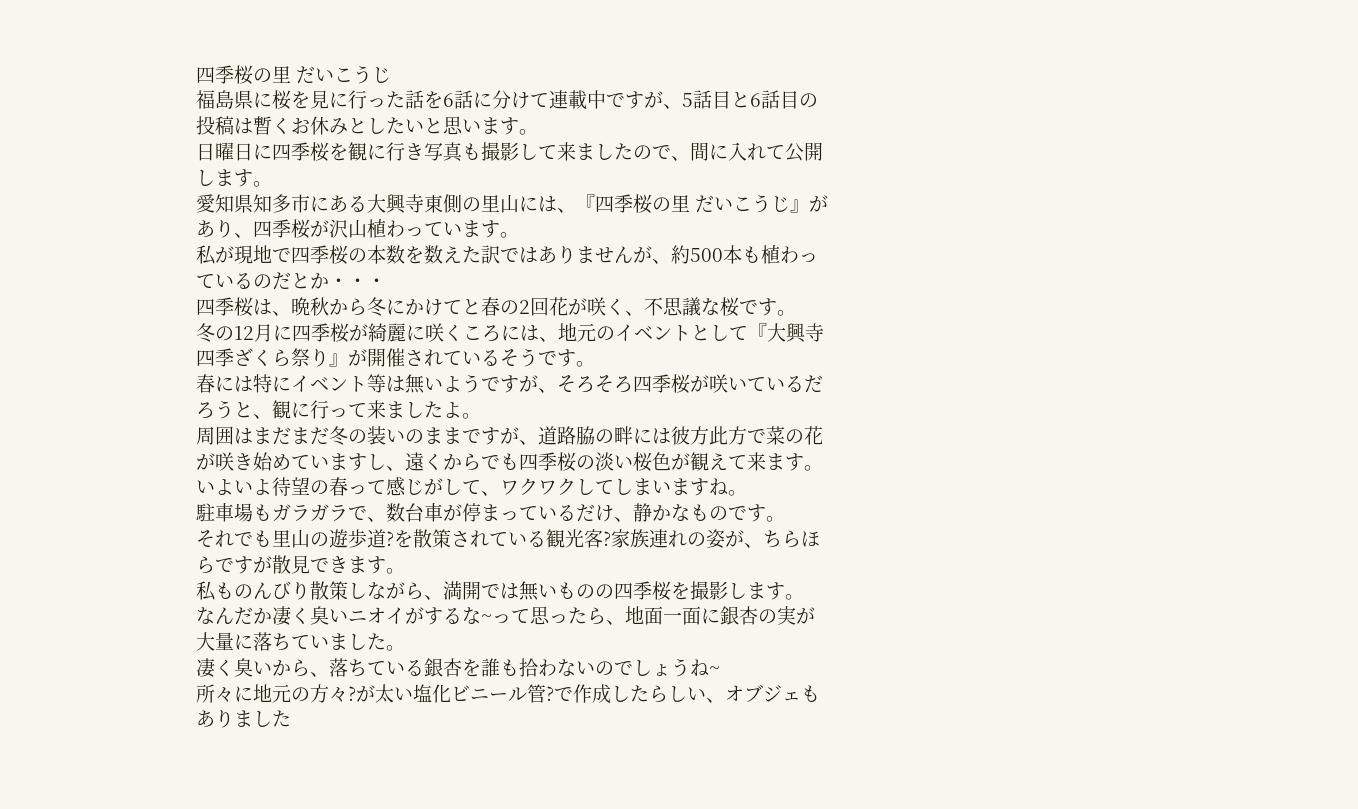四季桜の里 だいこうじ
福島県に桜を見に行った話を6話に分けて連載中ですが、5話目と6話目の投稿は暫くお休みとしたいと思います。
日曜日に四季桜を観に行き写真も撮影して来ましたので、間に入れて公開します。
愛知県知多市にある大興寺東側の里山には、『四季桜の里 だいこうじ』があり、四季桜が沢山植わっています。
私が現地で四季桜の本数を数えた訳ではありませんが、約500本も植わっているのだとか・・・
四季桜は、晩秋から冬にかけてと春の2回花が咲く、不思議な桜です。
冬の12月に四季桜が綺麗に咲くころには、地元のイベントとして『大興寺四季ざくら祭り』が開催されているそうです。
春には特にイベント等は無いようですが、そろそろ四季桜が咲いているだろうと、観に行って来ましたよ。
周囲はまだまだ冬の装いのままですが、道路脇の畔には彼方此方で菜の花が咲き始めていますし、遠くからでも四季桜の淡い桜色が観えて来ます。
いよいよ待望の春って感じがして、ワクワクしてしまいますね。
駐車場もガラガラで、数台車が停まっているだけ、静かなものです。
それでも里山の遊歩道?を散策されている観光客?家族連れの姿が、ちらほらですが散見できます。
私ものんびり散策しながら、満開では無いものの四季桜を撮影します。
なんだか凄く臭いニオイがするな~って思ったら、地面一面に銀杏の実が大量に落ちていました。
凄く臭いから、落ちている銀杏を誰も拾わないのでしょうね~
所々に地元の方々?が太い塩化ビニール管?で作成したらしい、オブジェもありました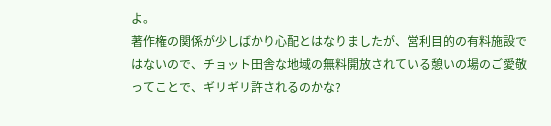よ。
著作権の関係が少しばかり心配とはなりましたが、営利目的の有料施設ではないので、チョット田舎な地域の無料開放されている憩いの場のご愛敬ってことで、ギリギリ許されるのかな?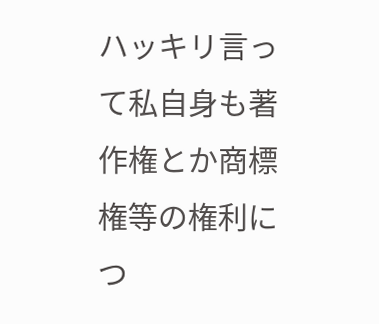ハッキリ言って私自身も著作権とか商標権等の権利につ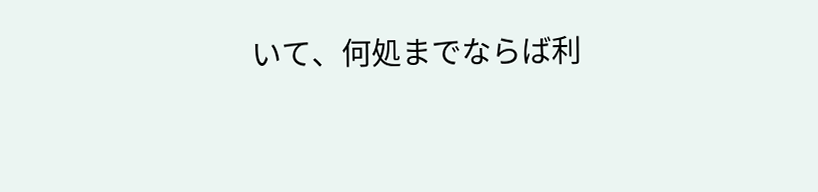いて、何処までならば利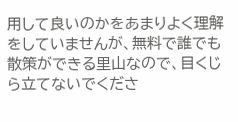用して良いのかをあまりよく理解をしていませんが、無料で誰でも散策ができる里山なので、目くじら立てないでくださ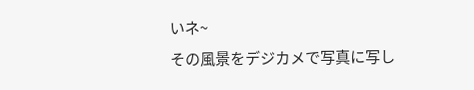いネ~
その風景をデジカメで写真に写し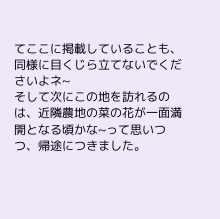てここに掲載していることも、同様に目くじら立てないでくださいよネ~
そして次にこの地を訪れるのは、近隣農地の菜の花が一面満開となる頃かな~って思いつつ、帰途につきました。